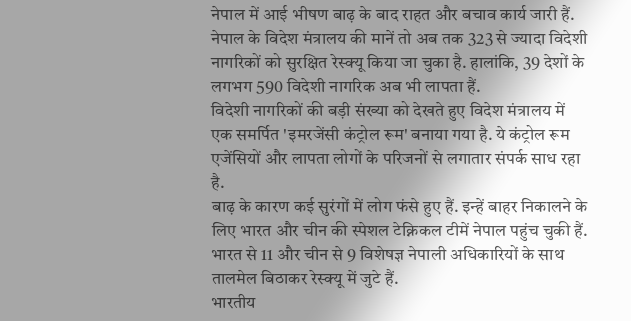नेपाल में आई भीषण बाढ़ के बाद राहत और बचाव कार्य जारी हैं. नेपाल के विदेश मंत्रालय की मानें तो अब तक 323 से ज्यादा विदेशी नागरिकों को सुरक्षित रेस्क्यू किया जा चुका है. हालांकि, 39 देशों के लगभग 590 विदेशी नागरिक अब भी लापता हैं.
विदेशी नागरिकों की बड़ी संख्या को देखते हुए विदेश मंत्रालय में एक समर्पित 'इमरजेंसी कंट्रोल रूम' बनाया गया है. ये कंट्रोल रूम एजेंसियों और लापता लोगों के परिजनों से लगातार संपर्क साध रहा है.
बाढ़ के कारण कई सुरंगों में लोग फंसे हुए हैं. इन्हें बाहर निकालने के लिए भारत और चीन की स्पेशल टेक्निकल टीमें नेपाल पहुंच चुकी हैं. भारत से 11 और चीन से 9 विशेषज्ञ नेपाली अधिकारियों के साथ तालमेल बिठाकर रेस्क्यू में जुटे हैं.
भारतीय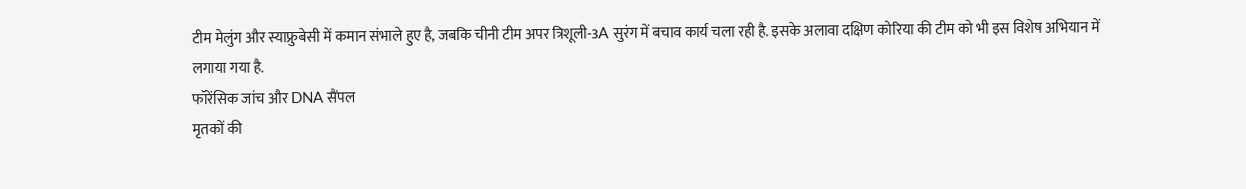टीम मेलुंग और स्याफ्रुबेसी में कमान संभाले हुए है, जबकि चीनी टीम अपर त्रिशूली-3A सुरंग में बचाव कार्य चला रही है. इसके अलावा दक्षिण कोरिया की टीम को भी इस विशेष अभियान में लगाया गया है.
फॉरेंसिक जांच और DNA सैंपल
मृतकों की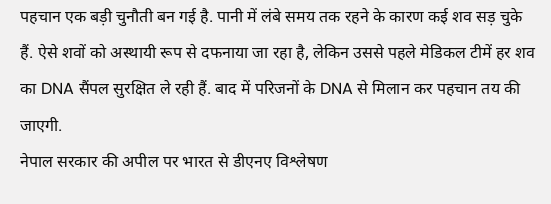पहचान एक बड़ी चुनौती बन गई है. पानी में लंबे समय तक रहने के कारण कई शव सड़ चुके हैं. ऐसे शवों को अस्थायी रूप से दफनाया जा रहा है, लेकिन उससे पहले मेडिकल टीमें हर शव का DNA सैंपल सुरक्षित ले रही हैं. बाद में परिजनों के DNA से मिलान कर पहचान तय की जाएगी.
नेपाल सरकार की अपील पर भारत से डीएनए विश्लेषण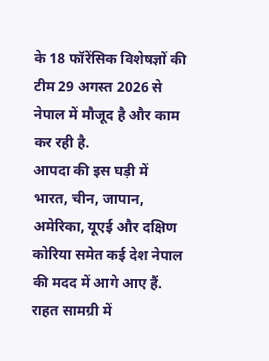के 18 फॉरेंसिक विशेषज्ञों की टीम 29 अगस्त 2026 से नेपाल में मौजूद है और काम कर रही है.
आपदा की इस घड़ी में भारत, चीन, जापान, अमेरिका, यूएई और दक्षिण कोरिया समेत कई देश नेपाल की मदद में आगे आए हैं. राहत सामग्री में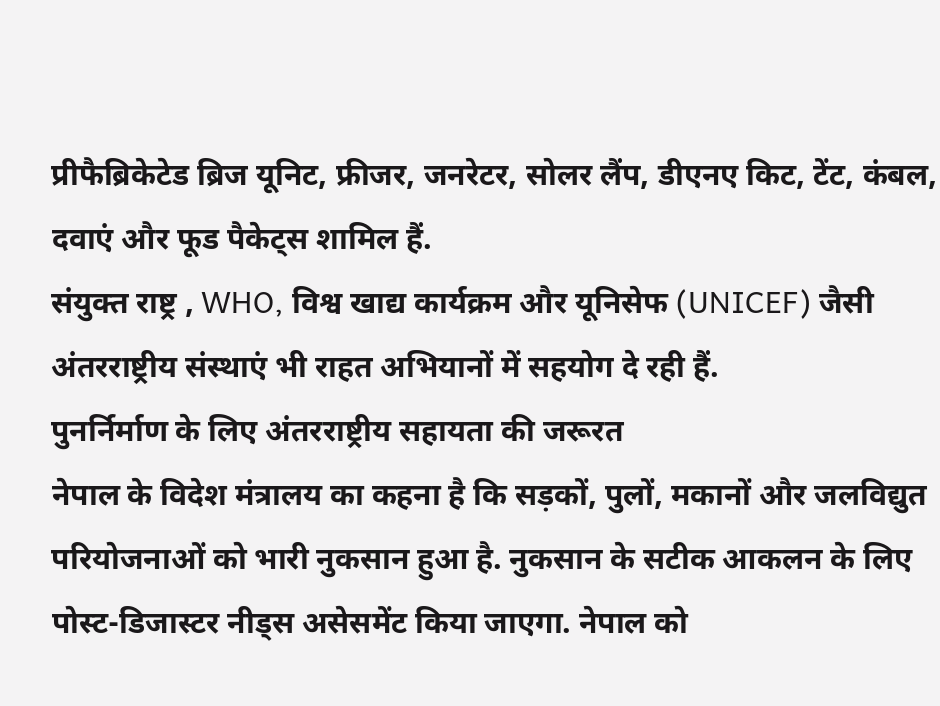प्रीफैब्रिकेटेड ब्रिज यूनिट, फ्रीजर, जनरेटर, सोलर लैंप, डीएनए किट, टेंट, कंबल, दवाएं और फूड पैकेट्स शामिल हैं.
संयुक्त राष्ट्र , WHO, विश्व खाद्य कार्यक्रम और यूनिसेफ (UNICEF) जैसी अंतरराष्ट्रीय संस्थाएं भी राहत अभियानों में सहयोग दे रही हैं.
पुनर्निर्माण के लिए अंतरराष्ट्रीय सहायता की जरूरत
नेपाल के विदेश मंत्रालय का कहना है कि सड़कों, पुलों, मकानों और जलविद्युत परियोजनाओं को भारी नुकसान हुआ है. नुकसान के सटीक आकलन के लिए पोस्ट-डिजास्टर नीड्स असेसमेंट किया जाएगा. नेपाल को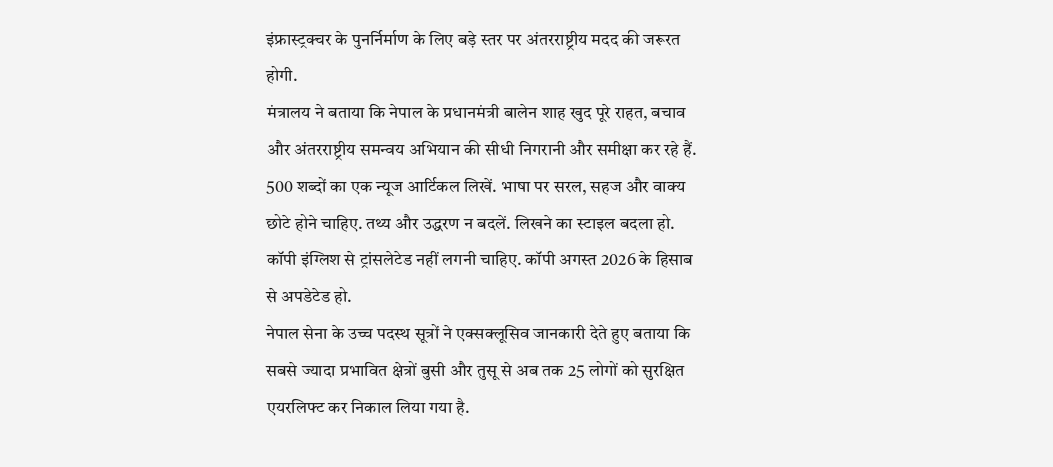इंफ्रास्ट्रक्चर के पुनर्निर्माण के लिए बड़े स्तर पर अंतरराष्ट्रीय मदद की जरूरत होगी.
मंत्रालय ने बताया कि नेपाल के प्रधानमंत्री बालेन शाह खुद पूरे राहत, बचाव और अंतरराष्ट्रीय समन्वय अभियान की सीधी निगरानी और समीक्षा कर रहे हैं.
500 शब्दों का एक न्यूज आर्टिकल लिखें. भाषा पर सरल, सहज और वाक्य छोटे होने चाहिए. तथ्य और उद्धरण न बदलें. लिखने का स्टाइल बदला हो. कॉपी इंग्लिश से ट्रांसलेटेड नहीं लगनी चाहिए. कॉपी अगस्त 2026 के हिसाब से अपडेटेड हो.
नेपाल सेना के उच्च पदस्थ सूत्रों ने एक्सक्लूसिव जानकारी देते हुए बताया कि सबसे ज्यादा प्रभावित क्षेत्रों बुसी और तुसू से अब तक 25 लोगों को सुरक्षित एयरलिफ्ट कर निकाल लिया गया है.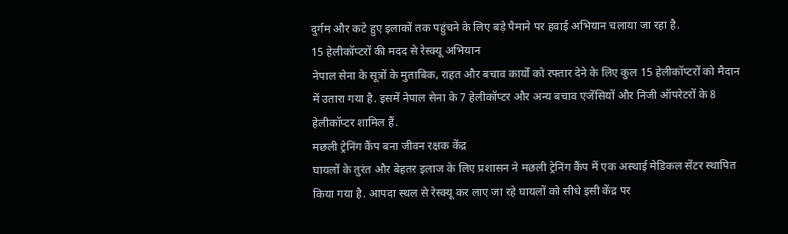दुर्गम और कटे हुए इलाकों तक पहुंचने के लिए बड़े पैमाने पर हवाई अभियान चलाया जा रहा है.
15 हेलीकॉप्टरों की मदद से रेस्क्यू अभियान
नेपाल सेना के सूत्रों के मुताबिक, राहत और बचाव कार्यों को रफ्तार देने के लिए कुल 15 हेलीकॉप्टरों को मैदान में उतारा गया है. इसमें नेपाल सेना के 7 हेलीकॉप्टर और अन्य बचाव एजेंसियों और निजी ऑपरेटरों के 8 हेलीकॉप्टर शामिल हैं.
मछली ट्रेनिंग कैंप बना जीवन रक्षक केंद्र
घायलों के तुरंत और बेहतर इलाज के लिए प्रशासन ने मछली ट्रेनिंग कैंप में एक अस्थाई मेडिकल सेंटर स्थापित किया गया है. आपदा स्थल से रेस्क्यू कर लाए जा रहे घायलों को सीधे इसी केंद्र पर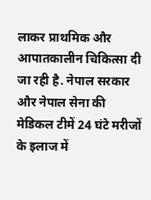लाकर प्राथमिक और आपातकालीन चिकित्सा दी जा रही है. नेपाल सरकार और नेपाल सेना की मेडिकल टीमें 24 घंटे मरीजों के इलाज में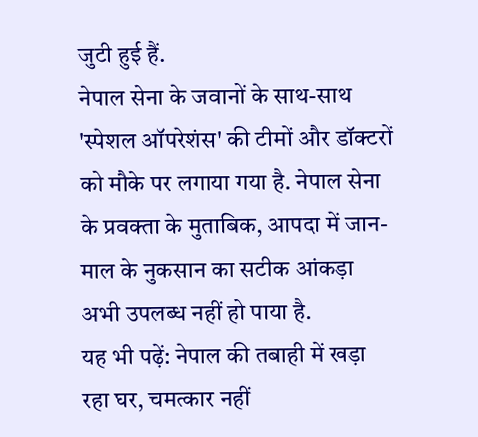जुटी हुई हैं.
नेपाल सेना के जवानों के साथ-साथ 'स्पेशल ऑपरेशंस' की टीमों और डॉक्टरों को मौके पर लगाया गया है. नेपाल सेना के प्रवक्ता के मुताबिक, आपदा में जान-माल के नुकसान का सटीक आंकड़ा अभी उपलब्ध नहीं हो पाया है.
यह भी पढ़ें: नेपाल की तबाही में खड़ा रहा घर, चमत्कार नहीं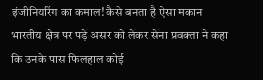इंजीनियरिंग का कमाल! कैसे बनता है ऐसा मकान
भारतीय क्षेत्र पर पड़े असर को लेकर सेना प्रवक्ता ने कहा कि उनके पास फिलहाल कोई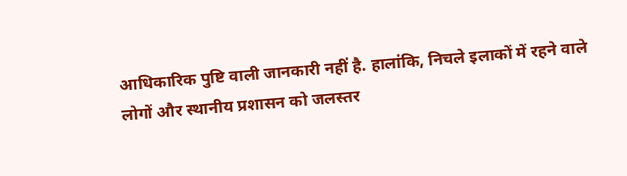आधिकारिक पुष्टि वाली जानकारी नहीं है. हालांकि, निचले इलाकों में रहने वाले लोगों और स्थानीय प्रशासन को जलस्तर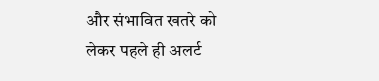और संभावित खतरे को लेकर पहले ही अलर्ट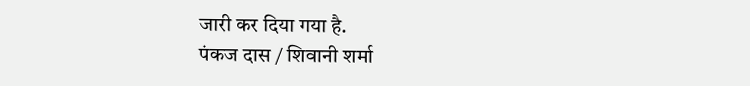जारी कर दिया गया है.
पंकज दास / शिवानी शर्मा